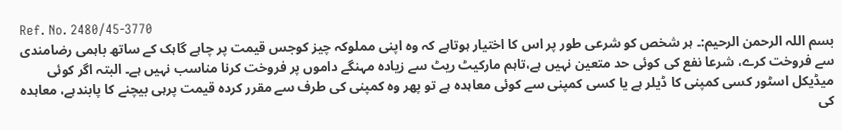Ref. No. 2480/45-3770
بسم اللہ الرحمن الرحیم:۔ ہر شخص کو شرعی طور پر اس کا اختیار ہوتاہے کہ وہ اپنی مملوکہ چیز کوجس قیمت پر چاہے گاہک کے ساتھ باہمی رضامندی سے فروخت کرے، شرعا نفع کی کوئی حد متعین نہیں ہے،تاہم مارکیٹ ریٹ سے زیادہ مہنگے داموں پر فروخت کرنا مناسب نہیں ہے۔ البتہ اگر کوئی میڈیکل اسٹور کسی کمپنی کا ڈیلر ہے یا کسی کمپنی سے کوئی معاہدہ ہے تو پھر وہ کمپنی کی طرف سے مقرر کردہ قیمت پرہی بیچنے کا پابندہے، معاہدہ کی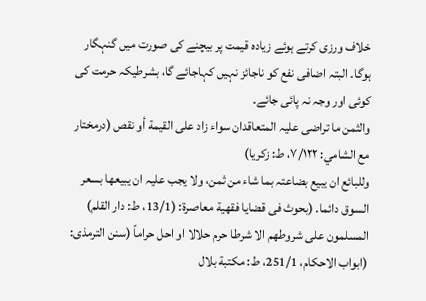خلاف ورزی کرتے ہوئے زیادہ قیمت پر بیچنے کی صورت میں گنہگار ہوگا۔ البتہ اضافی نفع کو ناجائز نہیں کہاجائے گا، بشرطیکہ حرمت کی کوئی اور وجہ نہ پائی جائے۔
والثمن ما تراضی علیہ المتعاقدان سواء زاد علی القیمة أو نقص (درمختار مع الشامي: ۷/۱۲۲، ط: زکریا)
وللبائع ان یبیع بضاعتہ بما شاء من ثمن، ولا یجب علیہ ان یبیعھا بسعر السوق دائما. (بحوث فی قضایا فقھیة معاصرۃ: (13/1، ط: دار القلم)
المسلمون علی شروطھم الا شرطا حرم حلالا او احل حراماً (سنن الترمذی: (ابواب الاحکام، 251/1، ط: مکتبة بلال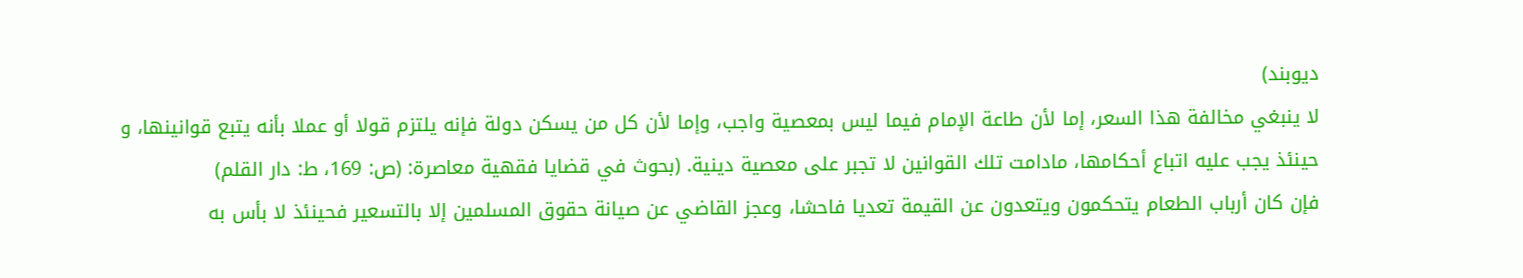دیوبند)
لا ينبغي مخالفة هذا السعر، إما لأن طاعة الإمام فيما ليس بمعصية واجب، وإما لأن كل من يسكن دولة فإنه يلتزم قولا أو عملا بأنه يتبع قوانينها، و حينئذ يجب عليه اتباع أحكامها، مادامت تلك القوانين لا تجبر على معصیة دينية. (بحوث في قضايا فقهية معاصرة: (ص: 169، ط: دار القلم)
فإن كان أرباب الطعام يتحكمون ويتعدون عن القيمة تعديا فاحشا، وعجز القاضي عن صيانة حقوق المسلمين إلا بالتسعير فحينئذ لا بأس به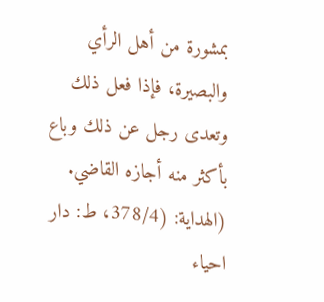بمشورة من أهل الرأي والبصيرة، فإذا فعل ذلك وتعدى رجل عن ذلك وباع بأكثر منه أجازه القاضي. (الهداية: (378/4، ط: دار احیاء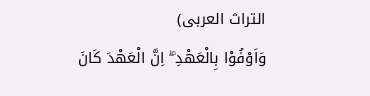التراث العربی)
وَاَوْفُوْا بِالْعَهْدِ ۖ اِنَّ الْعَهْدَ كَانَ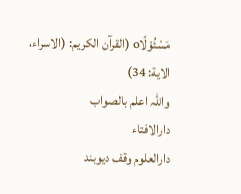مَسْئُوْلًاo (القرآن الکریم: (الاسراء، الایة: 34)
واللہ اعلم بالصواب
دارالافتاء
دارالعلوم وقف دیوبند